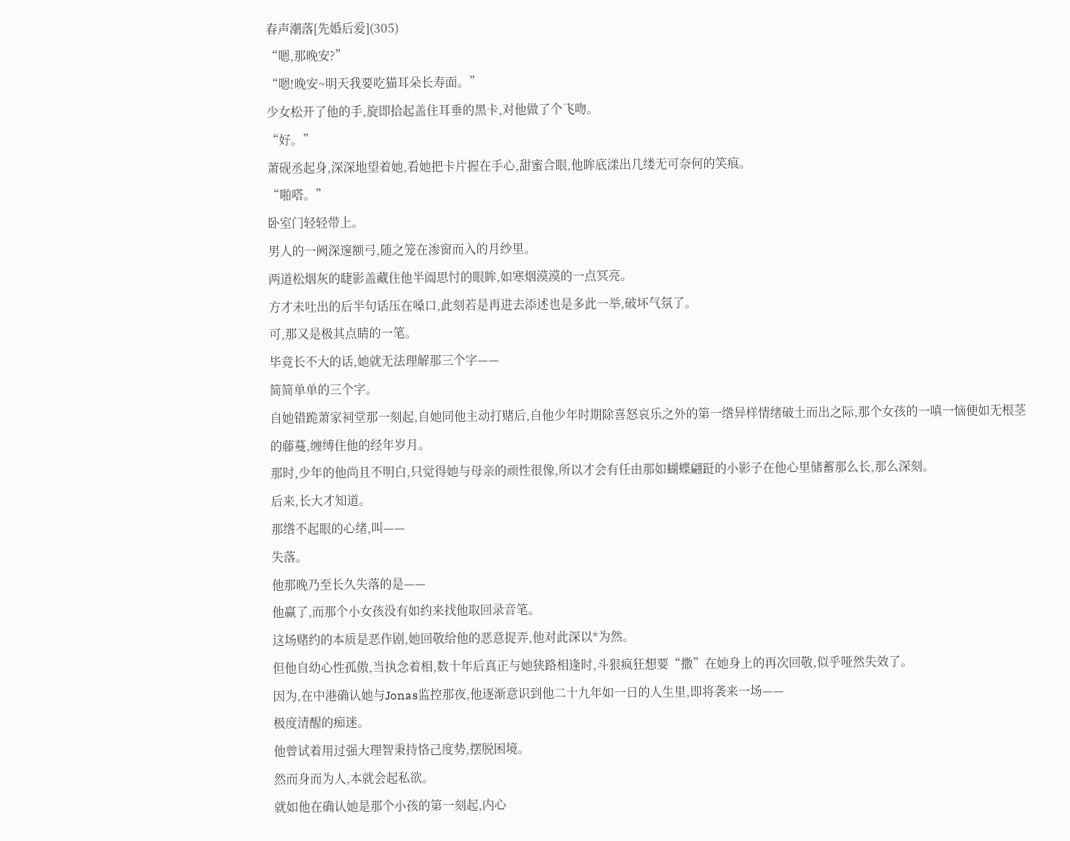春声潮落[先婚后爱](305)
“嗯,那晚安?”
“嗯!晚安~明天我要吃猫耳朵长寿面。”
少女松开了他的手,旋即拾起盖住耳垂的黑卡,对他做了个飞吻。
“好。”
萧砚丞起身,深深地望着她,看她把卡片握在手心,甜蜜合眼,他眸底漾出几缕无可奈何的笑痕。
“啪嗒。”
卧室门轻轻带上。
男人的一阙深邃额弓,随之笼在渗窗而入的月纱里。
两道松烟灰的睫影盖藏住他半阖思忖的眼眸,如寒烟漠漠的一点冥亮。
方才未吐出的后半句话压在嗓口,此刻若是再进去添述也是多此一举,破坏气氛了。
可,那又是极其点睛的一笔。
毕竟长不大的话,她就无法理解那三个字——
简简单单的三个字。
自她错跪萧家祠堂那一刻起,自她同他主动打赌后,自他少年时期除喜怒哀乐之外的第一绺异样情绪破土而出之际,那个女孩的一嗔一恼便如无根茎的藤蔓,缠缚住他的经年岁月。
那时,少年的他尚且不明白,只觉得她与母亲的顽性很像,所以才会有任由那如蝴蝶翩跹的小影子在他心里储蓄那么长,那么深刻。
后来,长大才知道。
那绺不起眼的心绪,叫——
失落。
他那晚乃至长久失落的是——
他赢了,而那个小女孩没有如约来找他取回录音笔。
这场赌约的本质是恶作剧,她回敬给他的恶意捉弄,他对此深以*为然。
但他自幼心性孤傲,当执念着相,数十年后真正与她狭路相逢时,斗狠疯狂想要“撒”在她身上的再次回敬,似乎哑然失效了。
因为,在中港确认她与Jonas监控那夜,他逐渐意识到他二十九年如一日的人生里,即将袭来一场——
极度清醒的痴迷。
他曾试着用过强大理智秉持恪己度势,摆脱困境。
然而身而为人,本就会起私欲。
就如他在确认她是那个小孩的第一刻起,内心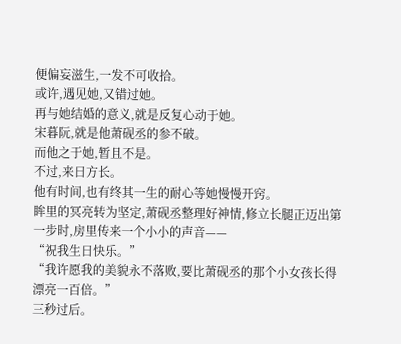便偏妄滋生,一发不可收拾。
或许,遇见她,又错过她。
再与她结婚的意义,就是反复心动于她。
宋暮阮,就是他萧砚丞的参不破。
而他之于她,暂且不是。
不过,来日方长。
他有时间,也有终其一生的耐心等她慢慢开窍。
眸里的冥亮转为坚定,萧砚丞整理好神情,修立长腿正迈出第一步时,房里传来一个小小的声音——
“祝我生日快乐。”
“我许愿我的美貌永不落败,要比萧砚丞的那个小女孩长得漂亮一百倍。”
三秒过后。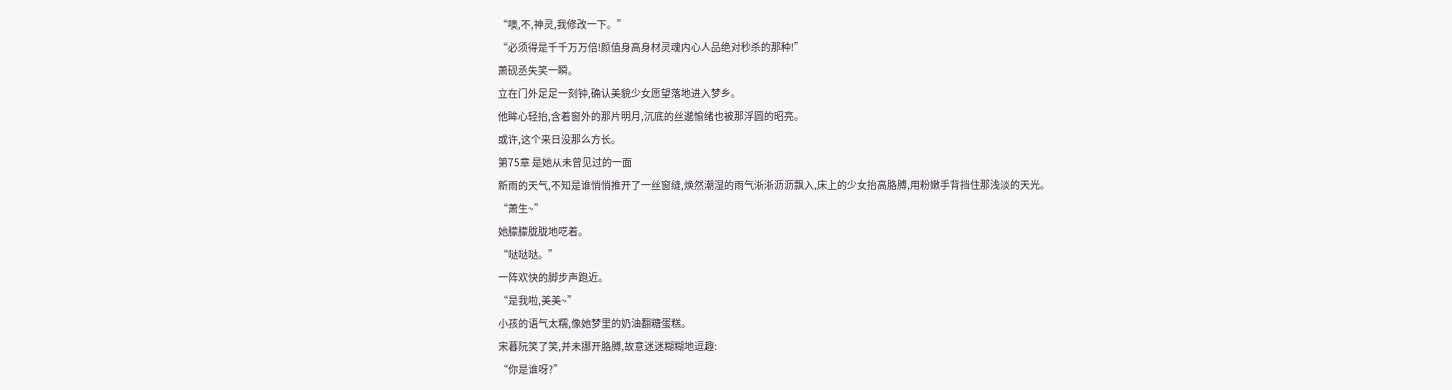“噢,不,神灵,我修改一下。”
“必须得是千千万万倍!颜值身高身材灵魂内心人品绝对秒杀的那种!”
萧砚丞失笑一瞬。
立在门外足足一刻钟,确认美貌少女愿望落地进入梦乡。
他眸心轻抬,含着窗外的那片明月,沉底的丝邈愉绪也被那浮圆的昭亮。
或许,这个来日没那么方长。
第75章 是她从未曾见过的一面
新雨的天气,不知是谁悄悄推开了一丝窗缝,焕然潮湿的雨气淅淅沥沥飘入,床上的少女抬高胳膊,用粉嫩手背挡住那浅淡的天光。
“萧生~”
她朦朦胧胧地呓着。
“哒哒哒。”
一阵欢快的脚步声跑近。
“是我啦,美美~”
小孩的语气太糯,像她梦里的奶油翻糖蛋糕。
宋暮阮笑了笑,并未挪开胳膊,故意迷迷糊糊地逗趣:
“你是谁呀?”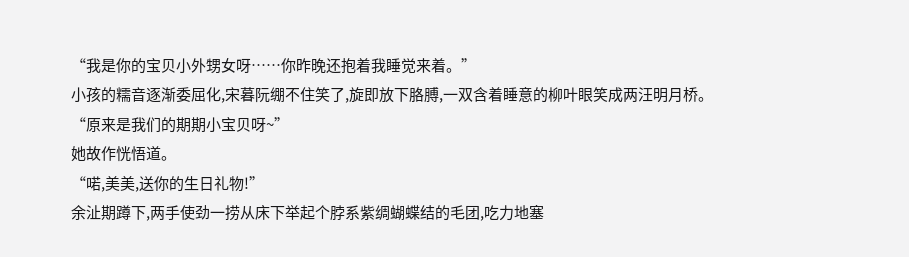“我是你的宝贝小外甥女呀……你昨晚还抱着我睡觉来着。”
小孩的糯音逐渐委屈化,宋暮阮绷不住笑了,旋即放下胳膊,一双含着睡意的柳叶眼笑成两汪明月桥。
“原来是我们的期期小宝贝呀~”
她故作恍悟道。
“喏,美美,送你的生日礼物!”
余沚期蹲下,两手使劲一捞从床下举起个脖系紫绸蝴蝶结的毛团,吃力地塞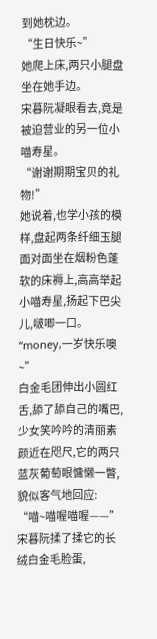到她枕边。
“生日快乐~”
她爬上床,两只小腿盘坐在她手边。
宋暮阮凝眼看去,竟是被迫营业的另一位小喵寿星。
“谢谢期期宝贝的礼物!”
她说着,也学小孩的模样,盘起两条纤细玉腿面对面坐在烟粉色蓬软的床褥上,高高举起小喵寿星,扬起下巴尖儿,啵唧一口。
“money,一岁快乐噢~”
白金毛团伸出小圆红舌,舔了舔自己的嘴巴,少女笑吟吟的清丽素颜近在咫尺,它的两只蓝灰葡萄眼慵懒一瞥,貌似客气地回应:
“喵~喵喔喵喔——”
宋暮阮揉了揉它的长绒白金毛脸蛋,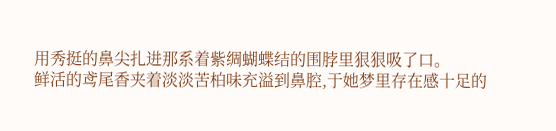用秀挺的鼻尖扎进那系着紫绸蝴蝶结的围脖里狠狠吸了口。
鲜活的鸢尾香夹着淡淡苦柏味充溢到鼻腔,于她梦里存在感十足的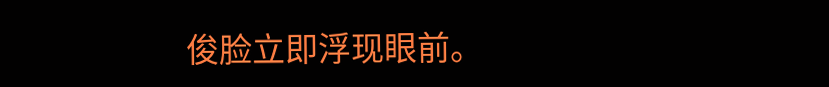俊脸立即浮现眼前。